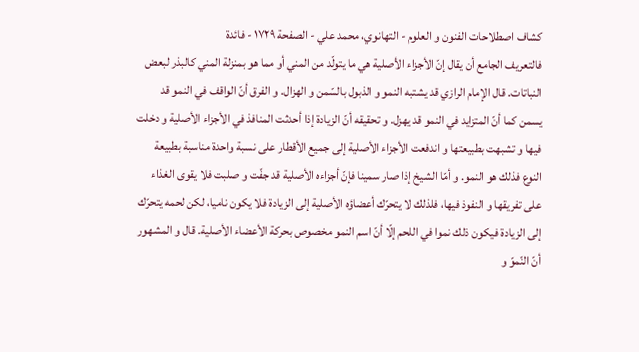كشاف اصطلاحات الفنون و العلوم - التهانوي، محمد علي - الصفحة ١٧٢٩ - فائدة
فالتعريف الجامع أن يقال إنّ الأجزاء الأصلية هي ما يتولّد من المني أو مما هو بمنزلة المني كالبذر لبعض النباتات. قال الإمام الرازي قد يشتبه النمو و الذبول بالسّمن و الهزال. و الفرق أنّ الواقف في النمو قد يسمن كما أنّ المتزايد في النمو قد يهزل. و تحقيقه أنّ الزيادة إذا أحدثت المنافذ في الأجزاء الأصلية و دخلت فيها و تشبهت بطبيعتها و اندفعت الأجزاء الأصلية إلى جميع الأقطار على نسبة واحدة مناسبة بطبيعة النوع فذلك هو النمو. و أمّا الشيخ إذا صار سمينا فإنّ أجزاءه الأصلية قد جفّت و صلبت فلا يقوى الغذاء على تفريقها و النفوذ فيها، فلذلك لا يتحرّك أعضاؤه الأصلية إلى الزيادة فلا يكون ناميا، لكن لحمه يتحرّك إلى الزيادة فيكون ذلك نموا في اللحم إلّا أنّ اسم النمو مخصوص بحركة الأعضاء الأصلية. قال و المشهور أنّ النّموّ و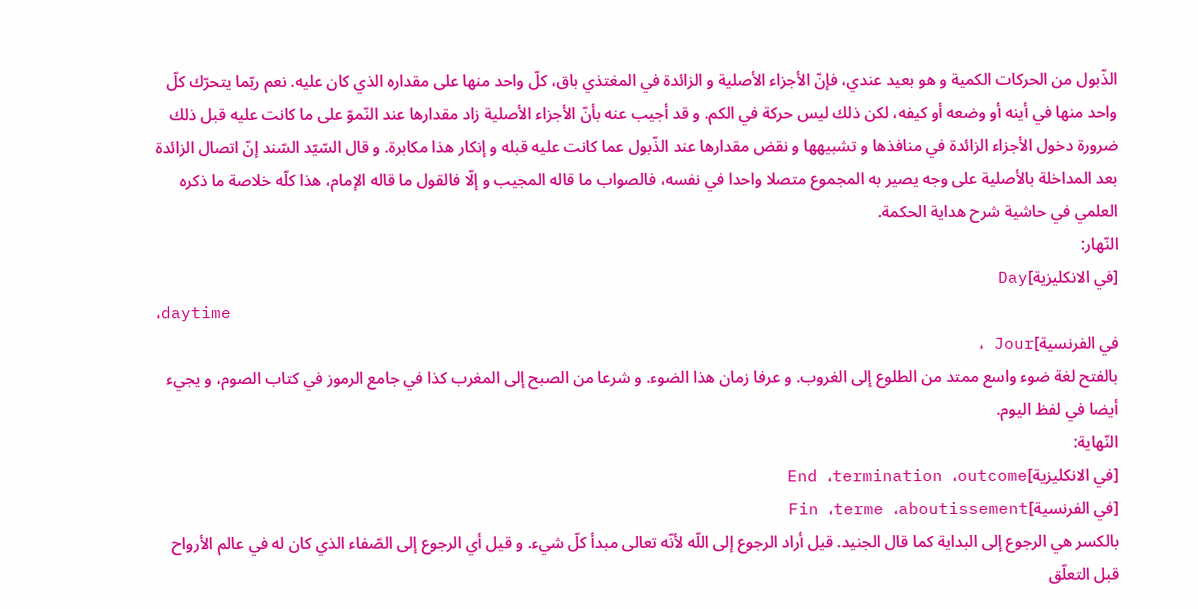الذّبول من الحركات الكمية و هو بعيد عندي، فإنّ الأجزاء الأصلية و الزائدة في المغتذي باق، كلّ واحد منها على مقداره الذي كان عليه. نعم ربّما يتحرّك كلّ واحد منها في أينه أو وضعه أو كيفه، لكن ذلك ليس حركة في الكم. و قد أجيب عنه بأنّ الأجزاء الأصلية زاد مقدارها عند النّموّ على ما كانت عليه قبل ذلك ضرورة دخول الأجزاء الزائدة في منافذها و تشبيهها و نقض مقدارها عند الذّبول عما كانت عليه قبله و إنكار هذا مكابرة. و قال السّيّد السّند إنّ اتصال الزائدة بعد المداخلة بالأصلية على وجه يصير به المجموع متصلا واحدا في نفسه، فالصواب ما قاله المجيب و إلّا فالقول ما قاله الإمام، هذا كلّه خلاصة ما ذكره العلمي في حاشية شرح هداية الحكمة.
النّهار:
[في الانكليزية]Day
،daytime
في الفرنسية]Jour ،
بالفتح لغة ضوء واسع ممتد من الطلوع إلى الغروب. و عرفا زمان هذا الضوء. و شرعا من الصبح إلى المغرب كذا في جامع الرموز في كتاب الصوم، و يجيء أيضا في لفظ اليوم.
النّهاية:
[في الانكليزية]End ،termination ،outcome
[في الفرنسية]Fin ،terme ،aboutissement
بالكسر هي الرجوع إلى البداية كما قال الجنيد. قيل أراد الرجوع إلى اللّه لأنّه تعالى مبدأ كلّ شيء. و قيل أي الرجوع إلى الصّفاء الذي كان له في عالم الأرواح قبل التعلّق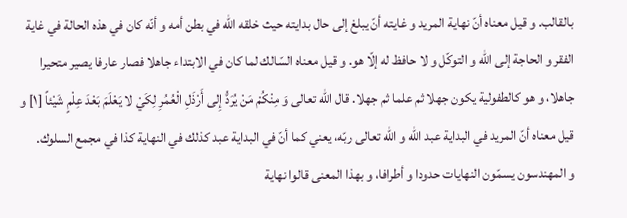بالقالب. و قيل معناه أنّ نهاية المريد و غايته أنّ يبلغ إلى حال بدايته حيث خلقه اللّه في بطن أمه و أنّه كان في هذه الحالة في غاية الفقر و الحاجة إلى اللّه و التوكّل و لا حافظ له إلّا هو. و قيل معناه السّالك لما كان في الابتداء جاهلا فصار عارفا يصير متحيرا جاهلا، و هو كالطفولية يكون جهلا ثم علما ثم جهلا. قال اللّه تعالى وَ مِنْكُمْ مَنْ يُرَدُّ إِلى أَرْذَلِ الْعُمُرِ لِكَيْ لا يَعْلَمَ بَعْدَ عِلْمٍ شَيْئاً [١] و قيل معناه أنّ المريد في البداية عبد اللّه و اللّه تعالى ربّه، يعني كما أنّ في البداية عبد كذلك في النهاية كذا في مجمع السلوك.
و المهندسون يسمّون النهايات حدودا و أطرافا، و بهذا المعنى قالوا نهاية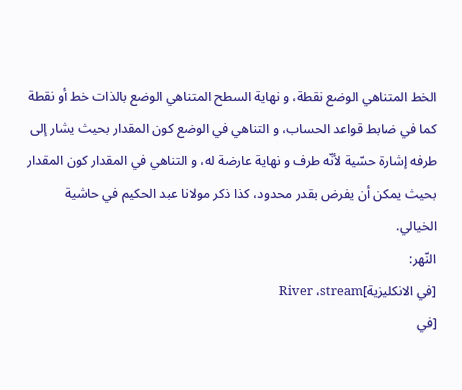الخط المتناهي الوضع نقطة، و نهاية السطح المتناهي الوضع بالذات خط أو نقطة كما في ضابط قواعد الحساب، و التناهي في الوضع كون المقدار بحيث يشار إلى طرفه إشارة حسّية لأنّه طرف و نهاية عارضة له، و التناهي في المقدار كون المقدار بحيث يمكن أن يفرض بقدر محدود، كذا ذكر مولانا عبد الحكيم في حاشية الخيالي.
النّهر:
[في الانكليزية]River ،stream
[في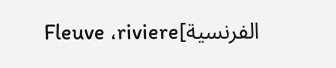الفرنسية]Fleuve ،riviere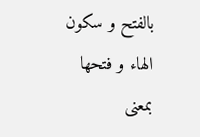بالفتح و سكون الهاء و فتحها بمعنى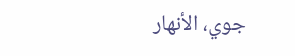جوي، الأنهار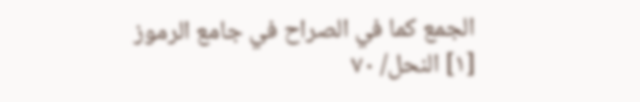الجمع كما في الصراح في جامع الرموز
[١] النحل/ ٧٠